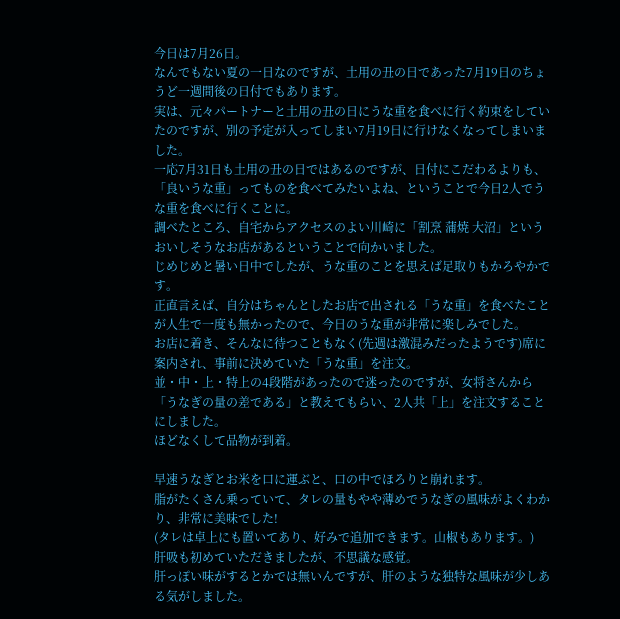今日は7月26日。
なんでもない夏の一日なのですが、土用の丑の日であった7月19日のちょうど一週間後の日付でもあります。
実は、元々パートナーと土用の丑の日にうな重を食べに行く約束をしていたのですが、別の予定が入ってしまい7月19日に行けなくなってしまいました。
一応7月31日も土用の丑の日ではあるのですが、日付にこだわるよりも、「良いうな重」ってものを食べてみたいよね、ということで今日2人でうな重を食べに行くことに。
調べたところ、自宅からアクセスのよい川崎に「割烹 蒲焼 大沼」というおいしそうなお店があるということで向かいました。
じめじめと暑い日中でしたが、うな重のことを思えば足取りもかろやかです。
正直言えば、自分はちゃんとしたお店で出される「うな重」を食べたことが人生で一度も無かったので、今日のうな重が非常に楽しみでした。
お店に着き、そんなに待つこともなく(先週は激混みだったようです)席に案内され、事前に決めていた「うな重」を注文。
並・中・上・特上の4段階があったので迷ったのですが、女将さんから「うなぎの量の差である」と教えてもらい、2人共「上」を注文することにしました。
ほどなくして品物が到着。

早速うなぎとお米を口に運ぶと、口の中でほろりと崩れます。
脂がたくさん乗っていて、タレの量もやや薄めでうなぎの風味がよくわかり、非常に美味でした!
(タレは卓上にも置いてあり、好みで追加できます。山椒もあります。)
肝吸も初めていただきましたが、不思議な感覚。
肝っぽい味がするとかでは無いんですが、肝のような独特な風味が少しある気がしました。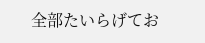全部たいらげてお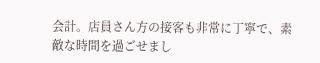会計。店員さん方の接客も非常に丁寧で、素敵な時間を過ごせまし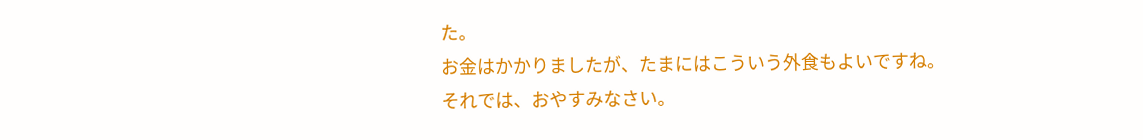た。
お金はかかりましたが、たまにはこういう外食もよいですね。
それでは、おやすみなさい。